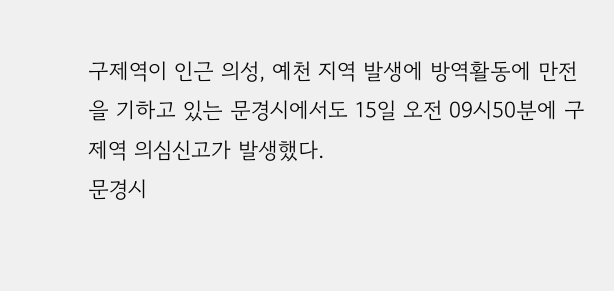구제역이 인근 의성, 예천 지역 발생에 방역활동에 만전을 기하고 있는 문경시에서도 15일 오전 09시50분에 구제역 의심신고가 발생했다.
문경시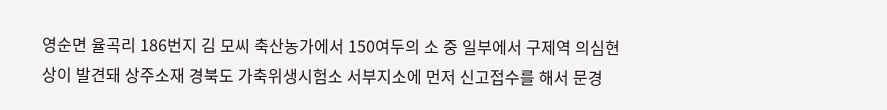영순면 율곡리 186번지 김 모씨 축산농가에서 150여두의 소 중 일부에서 구제역 의심현상이 발견돼 상주소재 경북도 가축위생시험소 서부지소에 먼저 신고접수를 해서 문경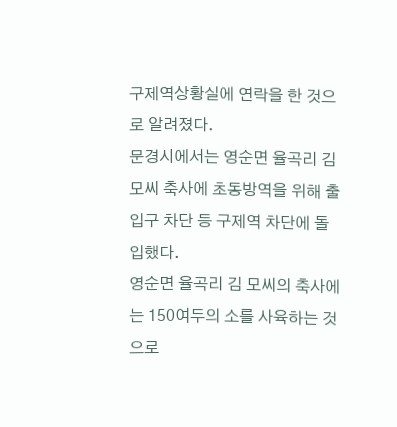구제역상황실에 연락을 한 것으로 알려졌다.
문경시에서는 영순면 율곡리 김 모씨 축사에 초동방역을 위해 출입구 차단 등 구제역 차단에 돌입했다.
영순면 율곡리 김 모씨의 축사에는 150여두의 소를 사육하는 것으로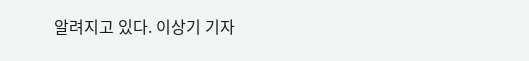알려지고 있다. 이상기 기자